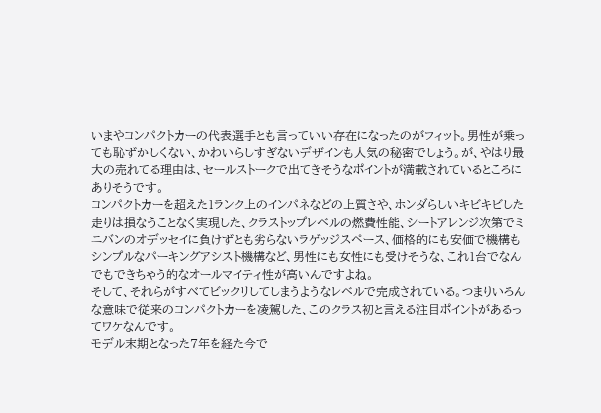いまやコンパクトカーの代表選手とも言っていい存在になったのがフィット。男性が乗っても恥ずかしくない、かわいらしすぎないデザインも人気の秘密でしょう。が、やはり最大の売れてる理由は、セールストークで出てきそうなポイントが満載されているところにありそうです。
コンパクトカーを超えた1ランク上のインパネなどの上質さや、ホンダらしいキビキビした走りは損なうことなく実現した、クラストップレベルの燃費性能、シートアレンジ次第でミニバンのオデッセイに負けずとも劣らないラゲッジスペース、価格的にも安価で機構もシンプルなパーキングアシスト機構など、男性にも女性にも受けそうな、これ1台でなんでもできちゃう的なオールマイティ性が高いんですよね。
そして、それらがすべてビックリしてしまうようなレベルで完成されている。つまりいろんな意味で従来のコンパクトカーを凌駕した、このクラス初と言える注目ポイントがあるってワケなんです。
モデル末期となった7年を経た今で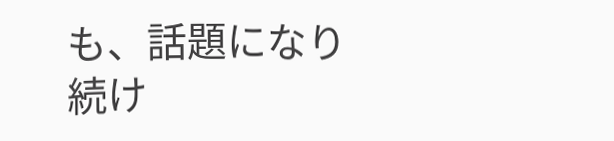も、話題になり続け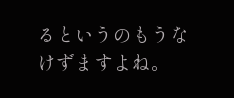るというのもうなけずますよね。